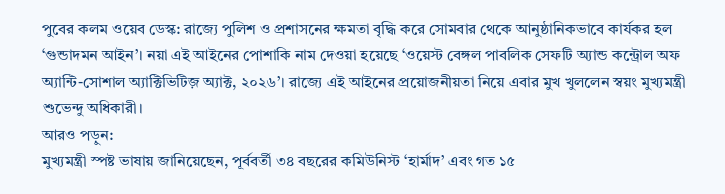পুবের কলম ওয়েব ডেস্ক: রাজ্যে পুলিশ ও প্রশাসনের ক্ষমতা বৃদ্ধি করে সোমবার থেকে আনুষ্ঠানিকভাবে কার্যকর হল ‘গুন্ডাদমন আইন’। নয়া এই আইনের পোশাকি নাম দেওয়া হয়েছে ‘ওয়েস্ট বেঙ্গল পাবলিক সেফটি অ্যান্ড কন্ট্রোল অফ অ্যান্টি-সোশাল অ্যাক্টিভিটিজ় অ্যাক্ট, ২০২৬’। রাজ্যে এই আইনের প্রয়োজনীয়তা নিয়ে এবার মুখ খুললেন স্বয়ং মুখ্যমন্ত্রী শুভেন্দু অধিকারী।
আরও পড়ুন:
মুখ্যমন্ত্রী স্পষ্ট ভাষায় জানিয়েছেন, পূর্ববর্তী ৩৪ বছরের কমিউনিস্ট ‘হার্মাদ’ এবং গত ১৫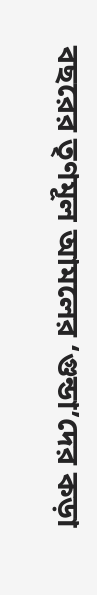বছরের তৃণমূল আমলের ‘গুন্ডা’দের কড়া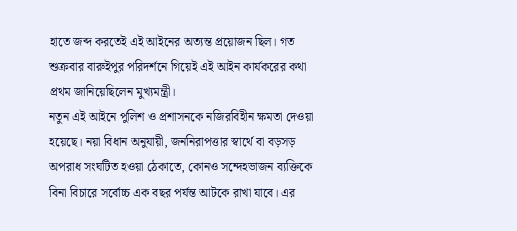হাতে জব্দ করতেই এই আইনের অত্যন্ত প্রয়োজন ছিল। গত শুক্রবার বারুইপুর পরিদর্শনে গিয়েই এই আইন কার্যকরের কথা প্রথম জানিয়েছিলেন মুখ্যমন্ত্রী।
নতুন এই আইনে পুলিশ ও প্রশাসনকে নজিরবিহীন ক্ষমতা দেওয়া হয়েছে। নয়া বিধান অনুযায়ী, জননিরাপত্তার স্বার্থে বা বড়সড় অপরাধ সংঘটিত হওয়া ঠেকাতে, কোনও সন্দেহভাজন ব্যক্তিকে বিনা বিচারে সর্বোচ্চ এক বছর পর্যন্ত আটকে রাখা যাবে। এর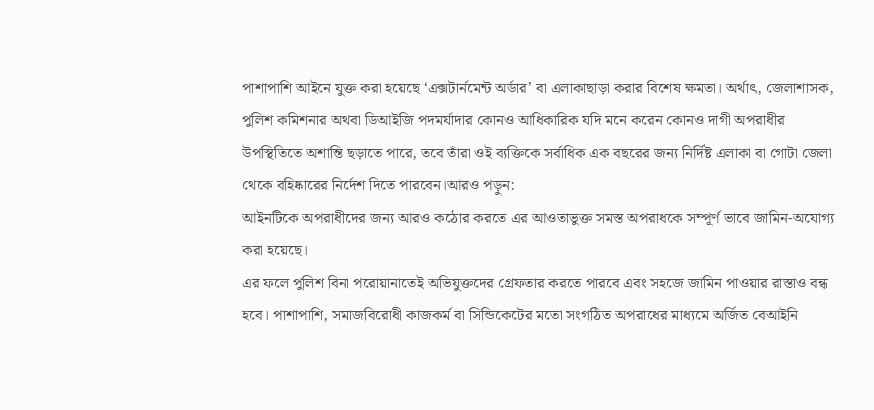পাশাপাশি আইনে যুক্ত করা হয়েছে ‘এক্সটার্নমেন্ট অর্ডার’ বা এলাকাছাড়া করার বিশেষ ক্ষমতা। অর্থাৎ, জেলাশাসক, পুলিশ কমিশনার অথবা ডিআইজি পদমর্যাদার কোনও আধিকারিক যদি মনে করেন কোনও দাগী অপরাধীর উপস্থিতিতে অশান্তি ছড়াতে পারে, তবে তাঁরা ওই ব্যক্তিকে সর্বাধিক এক বছরের জন্য নির্দিষ্ট এলাকা বা গোটা জেলা থেকে বহিষ্কারের নির্দেশ দিতে পারবেন।আরও পড়ুন:
আইনটিকে অপরাধীদের জন্য আরও কঠোর করতে এর আওতাভুক্ত সমস্ত অপরাধকে সম্পূর্ণ ভাবে জামিন-অযোগ্য করা হয়েছে।
এর ফলে পুলিশ বিনা পরোয়ানাতেই অভিযুক্তদের গ্রেফতার করতে পারবে এবং সহজে জামিন পাওয়ার রাস্তাও বন্ধ হবে। পাশাপাশি, সমাজবিরোধী কাজকর্ম বা সিন্ডিকেটের মতো সংগঠিত অপরাধের মাধ্যমে অর্জিত বেআইনি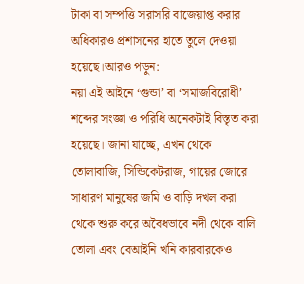টাকা বা সম্পত্তি সরাসরি বাজেয়াপ্ত করার অধিকারও প্রশাসনের হাতে তুলে দেওয়া হয়েছে।আরও পড়ুন:
নয়া এই আইনে ‘গুন্ডা’ বা ‘সমাজবিরোধী’ শব্দের সংজ্ঞা ও পরিধি অনেকটাই বিস্তৃত করা হয়েছে। জানা যাচ্ছে, এখন থেকে তোলাবাজি, সিন্ডিকেটরাজ, গায়ের জোরে সাধারণ মানুষের জমি ও বাড়ি দখল করা থেকে শুরু করে অবৈধভাবে নদী থেকে বালি তোলা এবং বেআইনি খনি কারবারকেও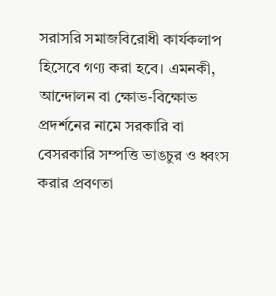সরাসরি সমাজবিরোধী কার্যকলাপ হিসেবে গণ্য করা হবে। এমনকী, আন্দোলন বা ক্ষোভ-বিক্ষোভ প্রদর্শনের নামে সরকারি বা বেসরকারি সম্পত্তি ভাঙচুর ও ধ্বংস করার প্রবণতা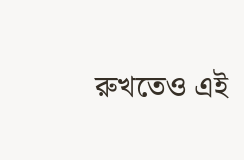রুখতেও এই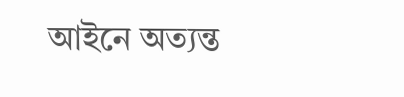আইনে অত্যন্ত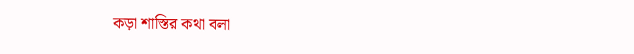কড়া শাস্তির কথা বলা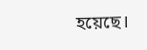হয়েছে।